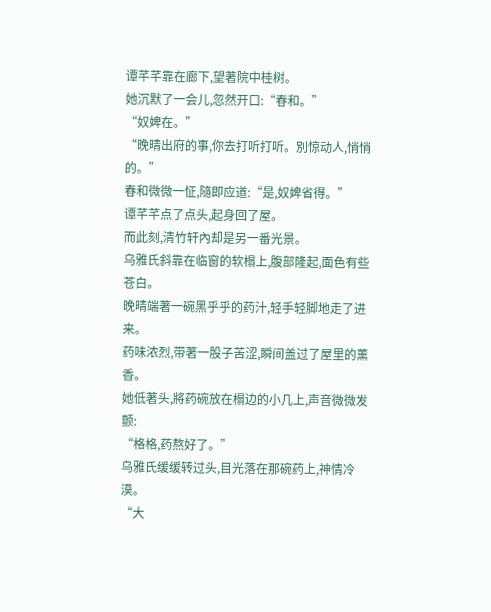谭芊芊靠在廊下,望著院中桂树。
她沉默了一会儿,忽然开口:“春和。”
“奴婢在。”
“晚晴出府的事,你去打听打听。別惊动人,悄悄的。”
春和微微一怔,隨即应道:“是,奴婢省得。”
谭芊芊点了点头,起身回了屋。
而此刻,清竹轩內却是另一番光景。
乌雅氏斜靠在临窗的软榻上,腹部隆起,面色有些苍白。
晚晴端著一碗黑乎乎的药汁,轻手轻脚地走了进来。
药味浓烈,带著一股子苦涩,瞬间盖过了屋里的薰香。
她低著头,將药碗放在榻边的小几上,声音微微发颤:
“格格,药熬好了。”
乌雅氏缓缓转过头,目光落在那碗药上,神情冷漠。
“大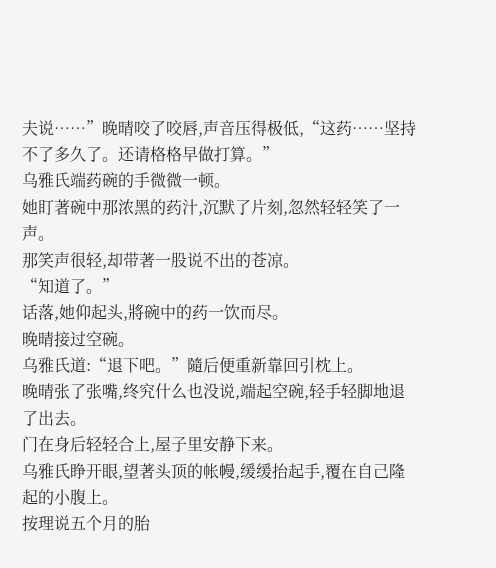夫说……”晚晴咬了咬唇,声音压得极低,“这药……坚持不了多久了。还请格格早做打算。”
乌雅氏端药碗的手微微一顿。
她盯著碗中那浓黑的药汁,沉默了片刻,忽然轻轻笑了一声。
那笑声很轻,却带著一股说不出的苍凉。
“知道了。”
话落,她仰起头,將碗中的药一饮而尽。
晚晴接过空碗。
乌雅氏道:“退下吧。”隨后便重新靠回引枕上。
晚晴张了张嘴,终究什么也没说,端起空碗,轻手轻脚地退了出去。
门在身后轻轻合上,屋子里安静下来。
乌雅氏睁开眼,望著头顶的帐幔,缓缓抬起手,覆在自己隆起的小腹上。
按理说五个月的胎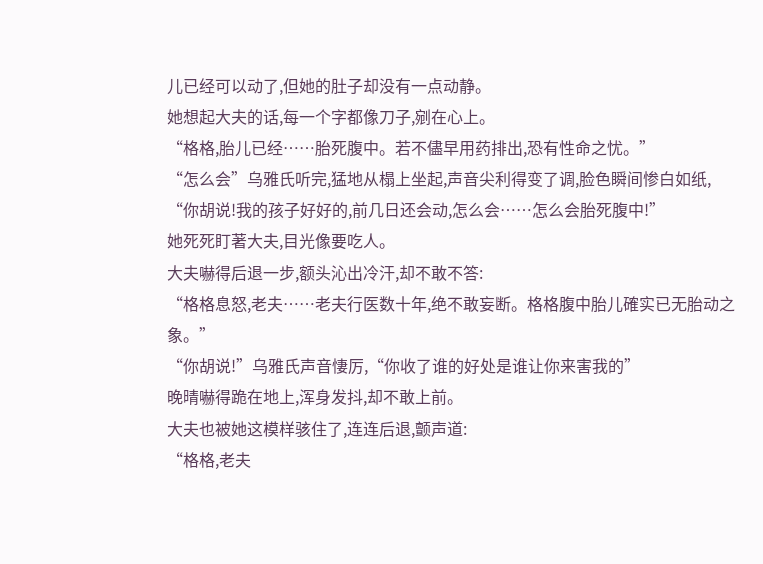儿已经可以动了,但她的肚子却没有一点动静。
她想起大夫的话,每一个字都像刀子,剜在心上。
“格格,胎儿已经……胎死腹中。若不儘早用药排出,恐有性命之忧。”
“怎么会”乌雅氏听完,猛地从榻上坐起,声音尖利得变了调,脸色瞬间惨白如纸,
“你胡说!我的孩子好好的,前几日还会动,怎么会……怎么会胎死腹中!”
她死死盯著大夫,目光像要吃人。
大夫嚇得后退一步,额头沁出冷汗,却不敢不答:
“格格息怒,老夫……老夫行医数十年,绝不敢妄断。格格腹中胎儿確实已无胎动之象。”
“你胡说!”乌雅氏声音悽厉,“你收了谁的好处是谁让你来害我的”
晚晴嚇得跪在地上,浑身发抖,却不敢上前。
大夫也被她这模样骇住了,连连后退,颤声道:
“格格,老夫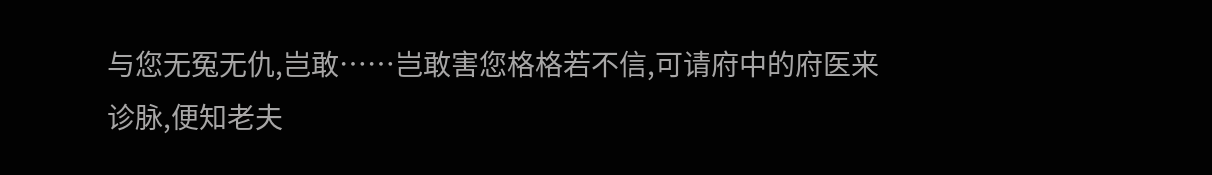与您无冤无仇,岂敢……岂敢害您格格若不信,可请府中的府医来诊脉,便知老夫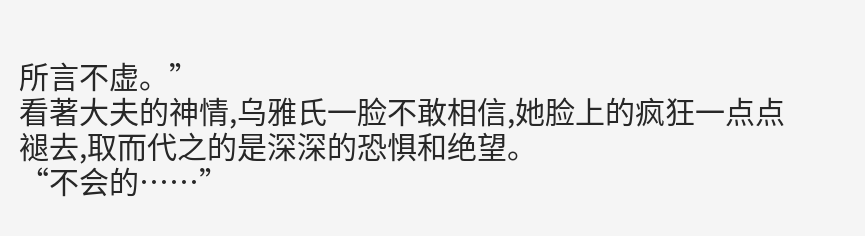所言不虚。”
看著大夫的神情,乌雅氏一脸不敢相信,她脸上的疯狂一点点褪去,取而代之的是深深的恐惧和绝望。
“不会的……”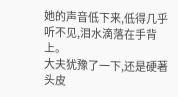她的声音低下来,低得几乎听不见,泪水滴落在手背上。
大夫犹豫了一下,还是硬著头皮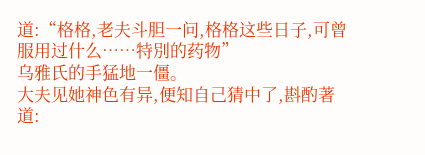道:“格格,老夫斗胆一问,格格这些日子,可曾服用过什么……特別的药物”
乌雅氏的手猛地一僵。
大夫见她神色有异,便知自己猜中了,斟酌著道: